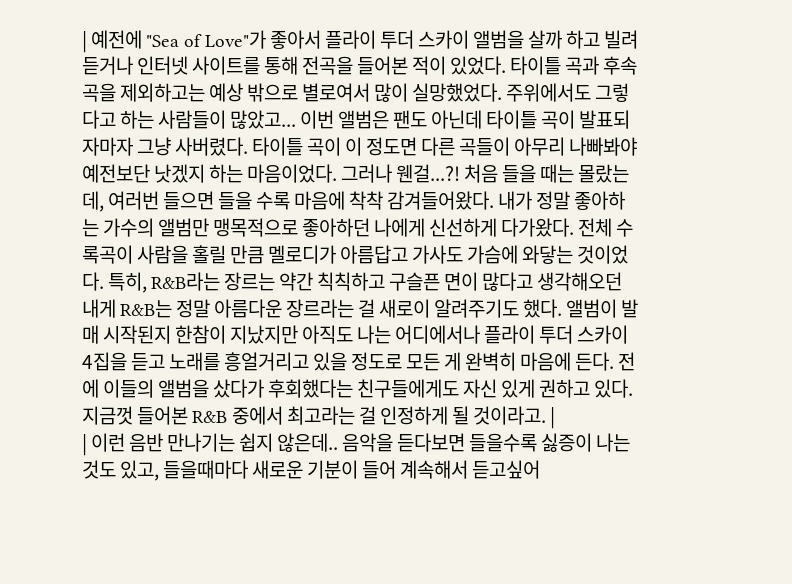| 예전에 "Sea of Love"가 좋아서 플라이 투더 스카이 앨범을 살까 하고 빌려 듣거나 인터넷 사이트를 통해 전곡을 들어본 적이 있었다. 타이틀 곡과 후속곡을 제외하고는 예상 밖으로 별로여서 많이 실망했었다. 주위에서도 그렇다고 하는 사람들이 많았고... 이번 앨범은 팬도 아닌데 타이틀 곡이 발표되자마자 그냥 사버렸다. 타이틀 곡이 이 정도면 다른 곡들이 아무리 나빠봐야 예전보단 낫겠지 하는 마음이었다. 그러나 웬걸...?! 처음 들을 때는 몰랐는데, 여러번 들으면 들을 수록 마음에 착착 감겨들어왔다. 내가 정말 좋아하는 가수의 앨범만 맹목적으로 좋아하던 나에게 신선하게 다가왔다. 전체 수록곡이 사람을 홀릴 만큼 멜로디가 아름답고 가사도 가슴에 와닿는 것이었다. 특히, R&B라는 장르는 약간 칙칙하고 구슬픈 면이 많다고 생각해오던 내게 R&B는 정말 아름다운 장르라는 걸 새로이 알려주기도 했다. 앨범이 발매 시작된지 한참이 지났지만 아직도 나는 어디에서나 플라이 투더 스카이 4집을 듣고 노래를 흥얼거리고 있을 정도로 모든 게 완벽히 마음에 든다. 전에 이들의 앨범을 샀다가 후회했다는 친구들에게도 자신 있게 권하고 있다. 지금껏 들어본 R&B 중에서 최고라는 걸 인정하게 될 것이라고. |
| 이런 음반 만나기는 쉽지 않은데.. 음악을 듣다보면 들을수록 싫증이 나는 것도 있고, 들을때마다 새로운 기분이 들어 계속해서 듣고싶어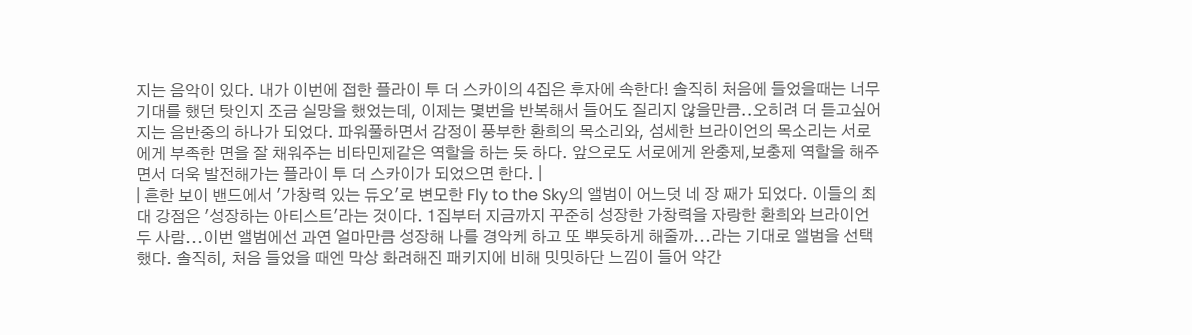지는 음악이 있다. 내가 이번에 접한 플라이 투 더 스카이의 4집은 후자에 속한다! 솔직히 처음에 들었을때는 너무 기대를 했던 탓인지 조금 실망을 했었는데, 이제는 몇번을 반복해서 들어도 질리지 않을만큼..오히려 더 듣고싶어지는 음반중의 하나가 되었다. 파워풀하면서 감정이 풍부한 환희의 목소리와, 섬세한 브라이언의 목소리는 서로에게 부족한 면을 잘 채워주는 비타민제같은 역할을 하는 듯 하다. 앞으로도 서로에게 완충제,보충제 역할을 해주면서 더욱 발전해가는 플라이 투 더 스카이가 되었으면 한다. |
| 흔한 보이 밴드에서 '가창력 있는 듀오'로 변모한 Fly to the Sky의 앨범이 어느덧 네 장 째가 되었다. 이들의 최대 강점은 '성장하는 아티스트'라는 것이다. 1집부터 지금까지 꾸준히 성장한 가창력을 자랑한 환희와 브라이언 두 사람...이번 앨범에선 과연 얼마만큼 성장해 나를 경악케 하고 또 뿌듯하게 해줄까...라는 기대로 앨범을 선택했다. 솔직히, 처음 들었을 때엔 막상 화려해진 패키지에 비해 밋밋하단 느낌이 들어 약간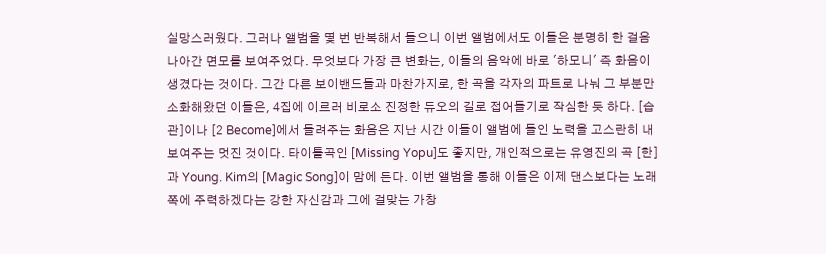실망스러웠다. 그러나 앨범을 몇 번 반복해서 들으니 이번 앨범에서도 이들은 분명히 한 걸음 나아간 면모를 보여주었다. 무엇보다 가장 큰 변화는, 이들의 음악에 바로 '하모니' 즉 화음이 생겼다는 것이다. 그간 다른 보이밴드들과 마찬가지로, 한 곡을 각자의 파트로 나눠 그 부분만 소화해왔던 이들은, 4집에 이르러 비로소 진정한 듀오의 길로 접어들기로 작심한 듯 하다. [습관]이나 [2 Become]에서 들려주는 화음은 지난 시간 이들이 앨범에 들인 노력을 고스란히 내보여주는 멋진 것이다. 타이틀곡인 [Missing Yopu]도 좋지만, 개인적으로는 유영진의 곡 [한]과 Young. Kim의 [Magic Song]이 맘에 든다. 이번 앨범을 통해 이들은 이제 댄스보다는 노래쪽에 주력하겠다는 강한 자신감과 그에 걸맞는 가창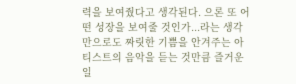력을 보여줬다고 생각된다. 으론 또 어떤 성장을 보여줄 것인가...라는 생각만으로도 짜릿한 기쁨을 안겨주는 아티스트의 음악을 듣는 것만큼 즐거운 일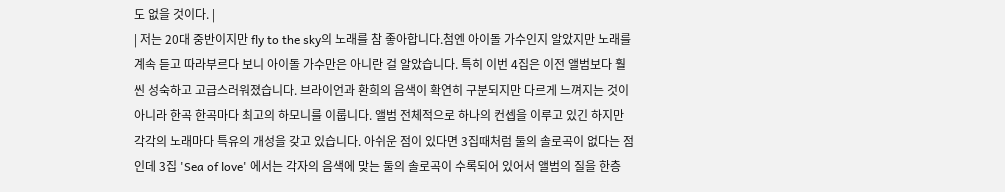도 없을 것이다. |
| 저는 20대 중반이지만 fly to the sky의 노래를 참 좋아합니다.첨엔 아이돌 가수인지 알았지만 노래를 계속 듣고 따라부르다 보니 아이돌 가수만은 아니란 걸 알았습니다. 특히 이번 4집은 이전 앨범보다 훨씬 성숙하고 고급스러워졌습니다. 브라이언과 환희의 음색이 확연히 구분되지만 다르게 느껴지는 것이 아니라 한곡 한곡마다 최고의 하모니를 이룹니다. 앨범 전체적으로 하나의 컨셉을 이루고 있긴 하지만 각각의 노래마다 특유의 개성을 갖고 있습니다. 아쉬운 점이 있다면 3집때처럼 둘의 솔로곡이 없다는 점인데 3집 'Sea of love' 에서는 각자의 음색에 맞는 둘의 솔로곡이 수록되어 있어서 앨범의 질을 한층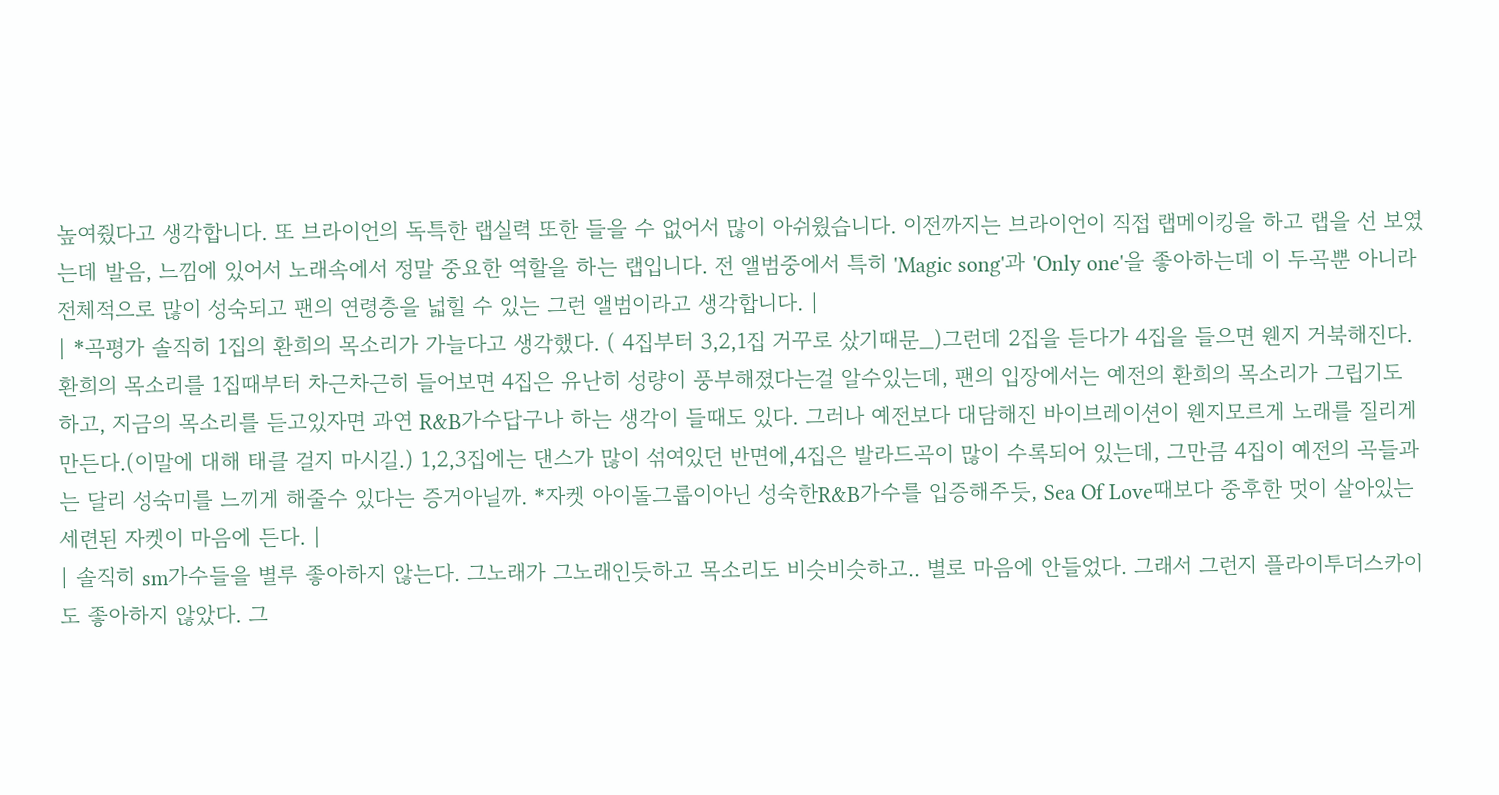높여줬다고 생각합니다. 또 브라이언의 독특한 랩실력 또한 들을 수 없어서 많이 아쉬웠습니다. 이전까지는 브라이언이 직접 랩메이킹을 하고 랩을 선 보였는데 발음, 느낌에 있어서 노래속에서 정말 중요한 역할을 하는 랩입니다. 전 앨범중에서 특히 'Magic song'과 'Only one'을 좋아하는데 이 두곡뿐 아니라 전체적으로 많이 성숙되고 팬의 연령층을 넓힐 수 있는 그런 앨범이라고 생각합니다. |
| *곡평가 솔직히 1집의 환희의 목소리가 가늘다고 생각했다. ( 4집부터 3,2,1집 거꾸로 샀기때문_)그런데 2집을 듣다가 4집을 들으면 웬지 거북해진다. 환희의 목소리를 1집때부터 차근차근히 들어보면 4집은 유난히 성량이 풍부해졌다는걸 알수있는데, 팬의 입장에서는 예전의 환희의 목소리가 그립기도 하고, 지금의 목소리를 듣고있자면 과연 R&B가수답구나 하는 생각이 들때도 있다. 그러나 예전보다 대담해진 바이브레이션이 웬지모르게 노래를 질리게만든다.(이말에 대해 태클 걸지 마시길.) 1,2,3집에는 댄스가 많이 섞여있던 반면에,4집은 발라드곡이 많이 수록되어 있는데, 그만큼 4집이 예전의 곡들과는 달리 성숙미를 느끼게 해줄수 있다는 증거아닐까. *자켓 아이돌그룹이아닌 성숙한R&B가수를 입증해주듯, Sea Of Love때보다 중후한 멋이 살아있는 세련된 자켓이 마음에 든다. |
| 솔직히 sm가수들을 별루 좋아하지 않는다. 그노래가 그노래인듯하고 목소리도 비슷비슷하고.. 별로 마음에 안들었다. 그래서 그런지 플라이투더스카이도 좋아하지 않았다. 그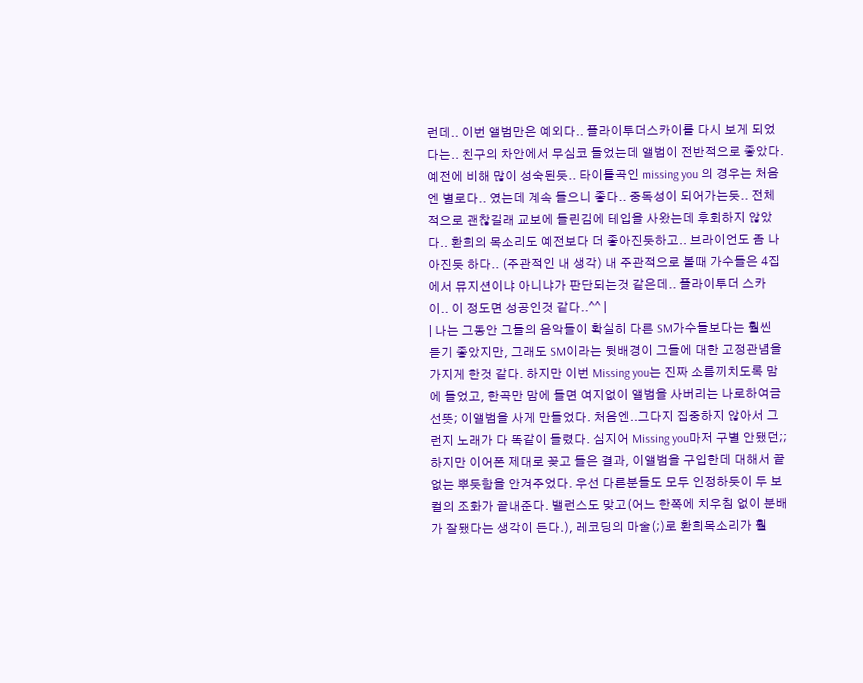런데.. 이번 앨범만은 예외다.. 플라이투더스카이를 다시 보게 되었다는.. 친구의 차안에서 무심코 들었는데 앨범이 전반적으로 좋았다. 예전에 비해 많이 성숙된듯.. 타이틀곡인 missing you 의 경우는 처음엔 별로다.. 였는데 계속 들으니 좋다.. 중독성이 되어가는듯.. 전체적으로 괜찮길래 교보에 들린김에 테입을 사왔는데 후회하지 않았다.. 환희의 목소리도 예전보다 더 좋아진듯하고.. 브라이언도 좀 나아진듯 하다.. (주관적인 내 생각) 내 주관적으로 볼때 가수들은 4집에서 뮤지션이냐 아니냐가 판단되는것 같은데.. 플라이투더 스카이.. 이 정도면 성공인것 같다..^^ |
| 나는 그동안 그들의 음악들이 확실히 다른 SM가수들보다는 훨씬 듣기 좋았지만, 그래도 SM이라는 뒷배경이 그들에 대한 고정관념을 가지게 한것 같다. 하지만 이번 Missing you는 진짜 소름끼치도록 맘에 들었고, 한곡만 맘에 들면 여지없이 앨범을 사버리는 나로하여금 선뜻; 이앨범을 사게 만들었다. 처음엔..그다지 집중하지 않아서 그런지 노래가 다 똑같이 들렸다. 심지어 Missing you마저 구별 안됐던;; 하지만 이어폰 제대로 꽂고 들은 결과, 이앨범을 구입한데 대해서 끝없는 뿌듯함을 안겨주었다. 우선 다른분들도 모두 인정하듯이 두 보컬의 조화가 끝내준다. 밸런스도 맞고(어느 한쪽에 치우침 없이 분배가 잘됐다는 생각이 든다.), 레코딩의 마술(;)로 환희목소리가 훨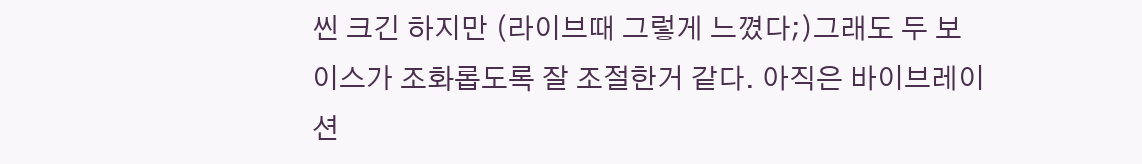씬 크긴 하지만 (라이브때 그렇게 느꼈다;)그래도 두 보이스가 조화롭도록 잘 조절한거 같다. 아직은 바이브레이션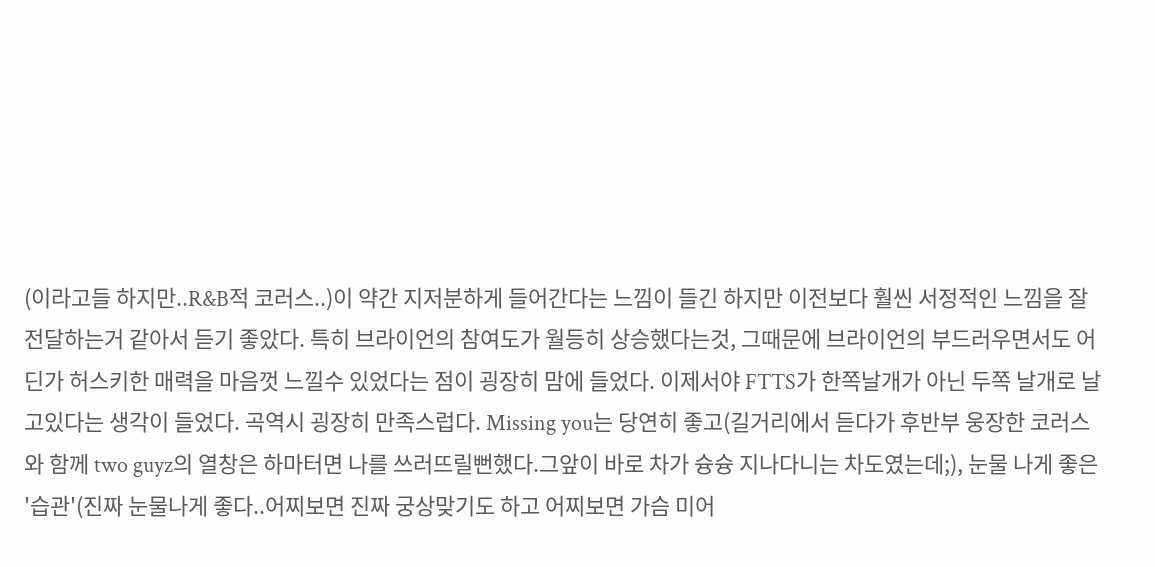(이라고들 하지만..R&B적 코러스..)이 약간 지저분하게 들어간다는 느낌이 들긴 하지만 이전보다 훨씬 서정적인 느낌을 잘 전달하는거 같아서 듣기 좋았다. 특히 브라이언의 참여도가 월등히 상승했다는것, 그때문에 브라이언의 부드러우면서도 어딘가 허스키한 매력을 마음껏 느낄수 있었다는 점이 굉장히 맘에 들었다. 이제서야 FTTS가 한쪽날개가 아닌 두쪽 날개로 날고있다는 생각이 들었다. 곡역시 굉장히 만족스럽다. Missing you는 당연히 좋고(길거리에서 듣다가 후반부 웅장한 코러스와 함께 two guyz의 열창은 하마터면 나를 쓰러뜨릴뻔했다.그앞이 바로 차가 슝슝 지나다니는 차도였는데;), 눈물 나게 좋은 '습관'(진짜 눈물나게 좋다..어찌보면 진짜 궁상맞기도 하고 어찌보면 가슴 미어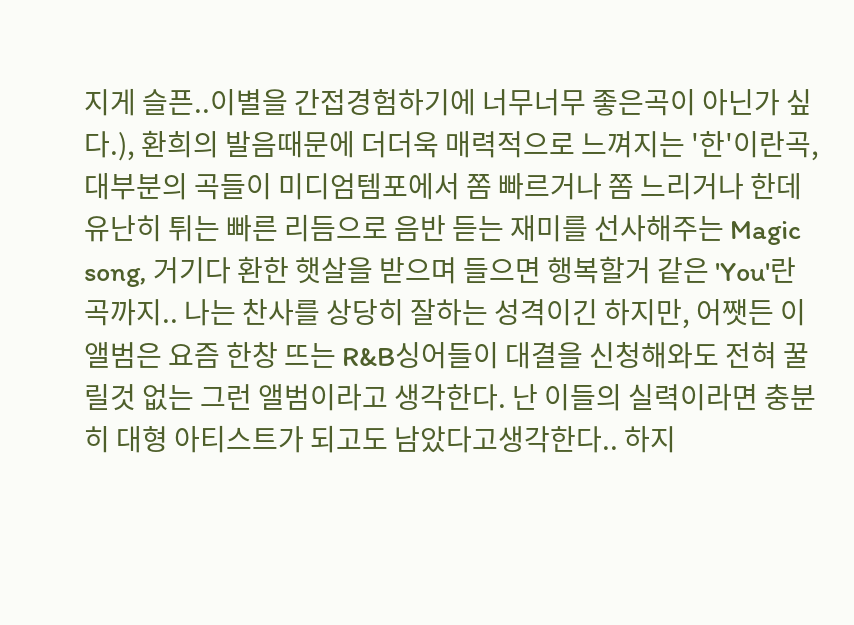지게 슬픈..이별을 간접경험하기에 너무너무 좋은곡이 아닌가 싶다.), 환희의 발음때문에 더더욱 매력적으로 느껴지는 '한'이란곡, 대부분의 곡들이 미디엄템포에서 쫌 빠르거나 쫌 느리거나 한데 유난히 튀는 빠른 리듬으로 음반 듣는 재미를 선사해주는 Magic song, 거기다 환한 햇살을 받으며 들으면 행복할거 같은 'You'란 곡까지.. 나는 찬사를 상당히 잘하는 성격이긴 하지만, 어쨋든 이앨범은 요즘 한창 뜨는 R&B싱어들이 대결을 신청해와도 전혀 꿀릴것 없는 그런 앨범이라고 생각한다. 난 이들의 실력이라면 충분히 대형 아티스트가 되고도 남았다고생각한다.. 하지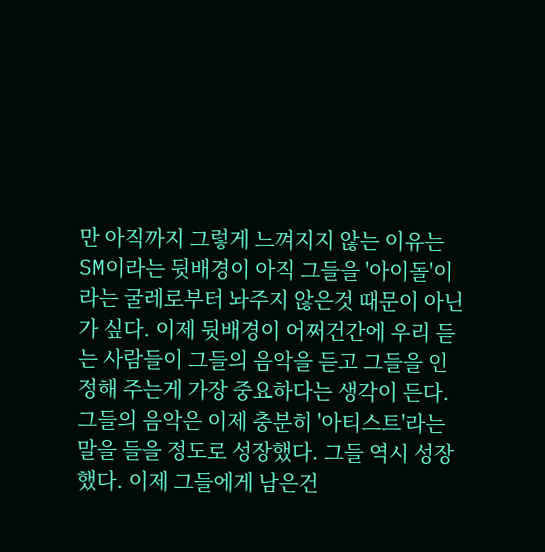만 아직까지 그렇게 느껴지지 않는 이유는 SM이라는 뒷배경이 아직 그들을 '아이돌'이라는 굴레로부터 놔주지 않은것 때문이 아닌가 싶다. 이제 뒷배경이 어쩌건간에 우리 듣는 사람들이 그들의 음악을 듣고 그들을 인정해 주는게 가장 중요하다는 생각이 든다. 그들의 음악은 이제 충분히 '아티스트'라는 말을 들을 정도로 성장했다. 그들 역시 성장했다. 이제 그들에게 남은건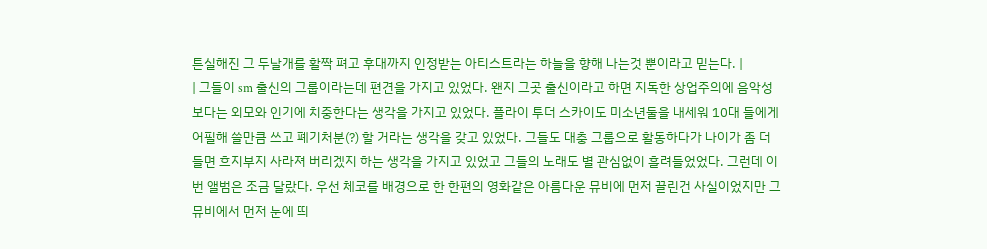튼실해진 그 두날개를 활짝 펴고 후대까지 인정받는 아티스트라는 하늘을 향해 나는것 뿐이라고 믿는다. |
| 그들이 sm 출신의 그룹이라는데 편견을 가지고 있었다. 왠지 그곳 출신이라고 하면 지독한 상업주의에 음악성보다는 외모와 인기에 치중한다는 생각을 가지고 있었다. 플라이 투더 스카이도 미소년둘을 내세워 10대 들에게 어필해 쓸만큼 쓰고 폐기처분(?) 할 거라는 생각을 갖고 있었다. 그들도 대충 그룹으로 활동하다가 나이가 좀 더 들면 흐지부지 사라져 버리겠지 하는 생각을 가지고 있었고 그들의 노래도 별 관심없이 흘려들었었다. 그런데 이번 앨범은 조금 달랐다. 우선 체코를 배경으로 한 한편의 영화같은 아름다운 뮤비에 먼저 끌린건 사실이었지만 그 뮤비에서 먼저 눈에 띄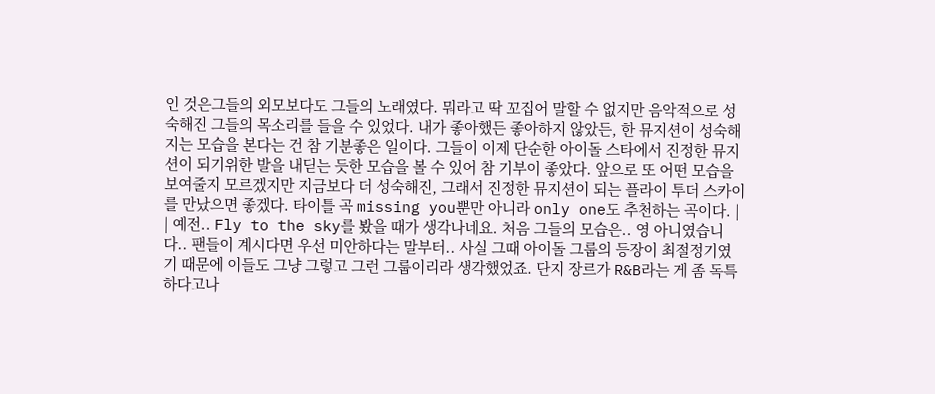인 것은그들의 외모보다도 그들의 노래였다. 뭐라고 딱 꼬집어 말할 수 없지만 음악적으로 성숙해진 그들의 목소리를 들을 수 있었다. 내가 좋아했든 좋아하지 않았든, 한 뮤지션이 성숙해지는 모습을 본다는 건 참 기분좋은 일이다. 그들이 이제 단순한 아이돌 스타에서 진정한 뮤지션이 되기위한 발을 내딛는 듯한 모습을 볼 수 있어 참 기부이 좋았다. 앞으로 또 어떤 모습을 보여줄지 모르겠지만 지금보다 더 성숙해진, 그래서 진정한 뮤지션이 되는 플라이 투더 스카이를 만났으면 좋겠다. 타이틀 곡 missing you뿐만 아니라 only one도 추천하는 곡이다. |
| 예전.. Fly to the sky를 봤을 때가 생각나네요. 처음 그들의 모습은.. 영 아니였습니다.. 팬들이 계시다면 우선 미안하다는 말부터.. 사실 그때 아이돌 그룹의 등장이 최절정기였기 때문에 이들도 그냥 그렇고 그런 그룹이리라 생각했었죠. 단지 장르가 R&B라는 게 좀 독특하다고나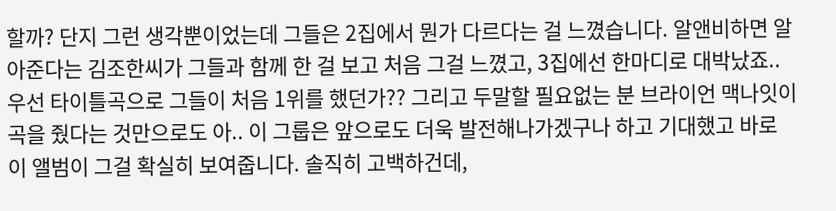할까? 단지 그런 생각뿐이었는데 그들은 2집에서 뭔가 다르다는 걸 느꼈습니다. 알앤비하면 알아준다는 김조한씨가 그들과 함께 한 걸 보고 처음 그걸 느꼈고, 3집에선 한마디로 대박났죠.. 우선 타이틀곡으로 그들이 처음 1위를 했던가?? 그리고 두말할 필요없는 분 브라이언 맥나잇이 곡을 줬다는 것만으로도 아.. 이 그룹은 앞으로도 더욱 발전해나가겠구나 하고 기대했고 바로 이 앨범이 그걸 확실히 보여줍니다. 솔직히 고백하건데,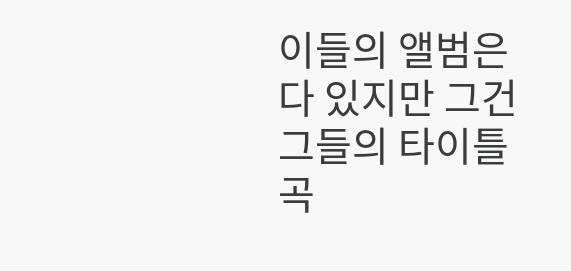이들의 앨범은 다 있지만 그건 그들의 타이틀곡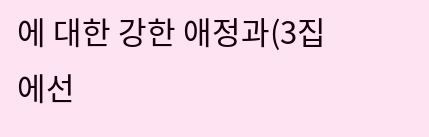에 대한 강한 애정과(3집에선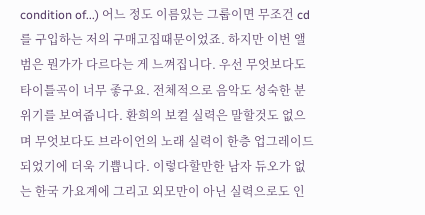condition of...) 어느 정도 이름있는 그룹이면 무조건 cd를 구입하는 저의 구매고집때문이었죠. 하지만 이번 앨범은 뭔가가 다르다는 게 느껴집니다. 우선 무엇보다도 타이틀곡이 너무 좋구요. 전체적으로 음악도 성숙한 분위기를 보여줍니다. 환희의 보컬 실력은 말할것도 없으며 무엇보다도 브라이언의 노래 실력이 한층 업그레이드되었기에 더욱 기쁩니다. 이렇다할만한 남자 듀오가 없는 한국 가요계에 그리고 외모만이 아닌 실력으로도 인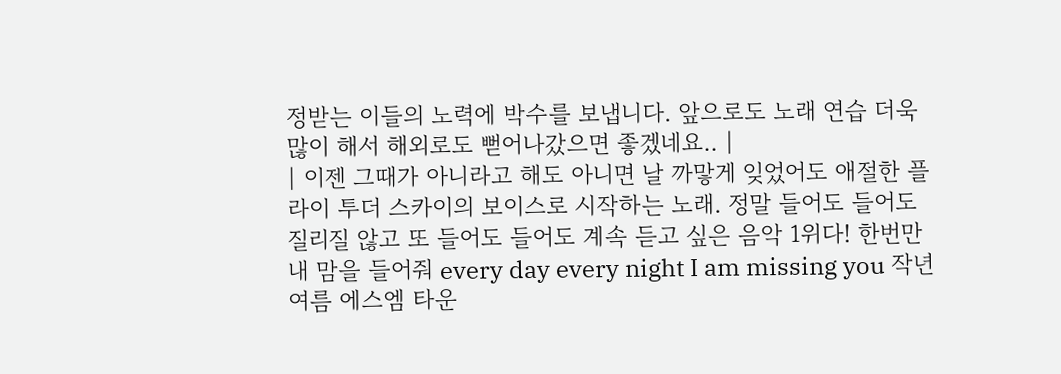정받는 이들의 노력에 박수를 보냅니다. 앞으로도 노래 연습 더욱 많이 해서 해외로도 뻗어나갔으면 좋겠네요.. |
| 이젠 그때가 아니라고 해도 아니면 날 까맣게 잊었어도 애절한 플라이 투더 스카이의 보이스로 시작하는 노래. 정말 들어도 들어도 질리질 않고 또 들어도 들어도 계속 듣고 싶은 음악 1위다! 한번만 내 맘을 들어줘 every day every night I am missing you 작년 여름 에스엠 타운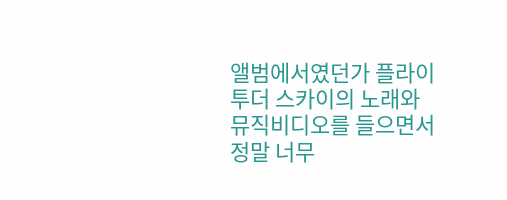앨범에서였던가 플라이투더 스카이의 노래와 뮤직비디오를 들으면서 정말 너무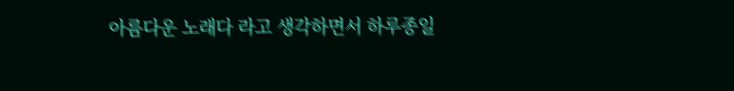아름다운 노래다 라고 생각하면서 하루종일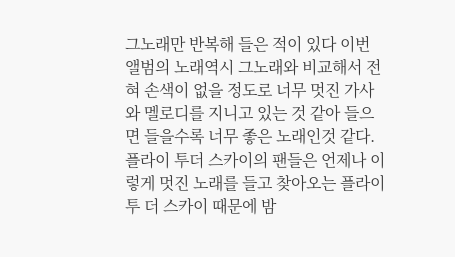그노래만 반복해 들은 적이 있다 이번 앨범의 노래역시 그노래와 비교해서 전혀 손색이 없을 정도로 너무 멋진 가사와 멜로디를 지니고 있는 것 같아 들으면 들을수록 너무 좋은 노래인것 같다. 플라이 투더 스카이의 팬들은 언제나 이렇게 멋진 노래를 들고 찾아오는 플라이 투 더 스카이 때문에 밤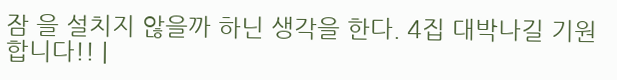잠 을 설치지 않을까 하닌 생각을 한다. 4집 대박나길 기원합니다!! |